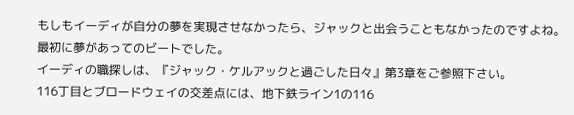もしもイーディが自分の夢を実現させなかったら、ジャックと出会うこともなかったのですよね。最初に夢があってのビートでした。
イーディの職探しは、『ジャック・ケルアックと過ごした日々』第3章をご参照下さい。
116丁目とブロードウェイの交差点には、地下鉄ライン1の116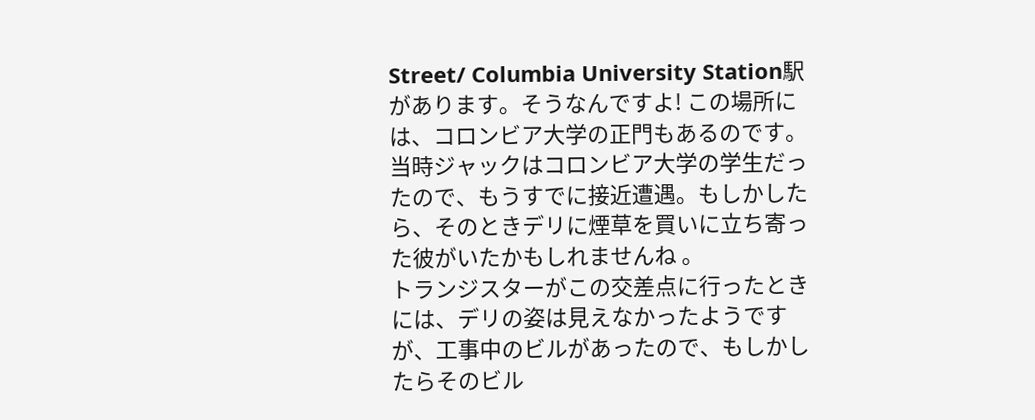Street/ Columbia University Station駅があります。そうなんですよ! この場所には、コロンビア大学の正門もあるのです。当時ジャックはコロンビア大学の学生だったので、もうすでに接近遭遇。もしかしたら、そのときデリに煙草を買いに立ち寄った彼がいたかもしれませんね 。
トランジスターがこの交差点に行ったときには、デリの姿は見えなかったようですが、工事中のビルがあったので、もしかしたらそのビル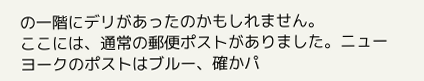の一階にデリがあったのかもしれません。
ここには、通常の郵便ポストがありました。ニューヨークのポストはブルー、確かパ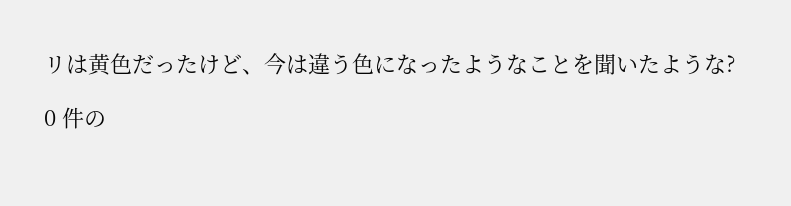リは黄色だったけど、今は違う色になったようなことを聞いたような?

0 件の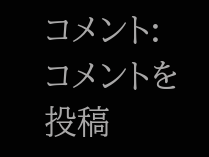コメント:
コメントを投稿